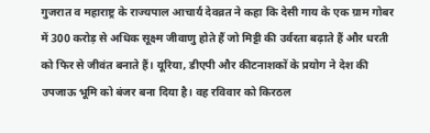गुजरात व महाराष्ट्र के राज्यपाल आचार्य देवव्रत ने कहा कि देसी गाय के एक ग्राम गोबर में 300 करोड़ से अधिक सूक्ष्म जीवाणु होते हैं जो मिट्टी की उर्वरता बढ़ाते हैं और धरती को फिर से जीवंत बनाते हैं। यूरिया, डीएपी और कीटनाशकों के प्रयोग ने देश की उपजाऊ भूमि को बंजर बना दिया है। वह रविवार को किरठल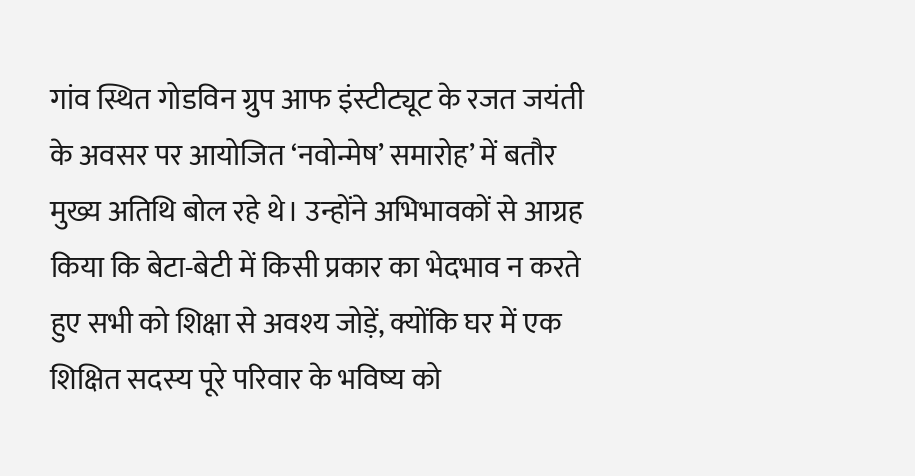गांव स्थित गोडविन ग्रुप आफ इंस्टीट्यूट के रजत जयंती के अवसर पर आयोजित ‘नवोन्मेष’ समारोह’ में बतौर मुख्य अतिथि बोल रहे थे। उन्होंने अभिभावकों से आग्रह किया कि बेटा-बेटी में किसी प्रकार का भेदभाव न करते हुए सभी को शिक्षा से अवश्य जोड़ें, क्योंकि घर में एक शिक्षित सदस्य पूरे परिवार के भविष्य को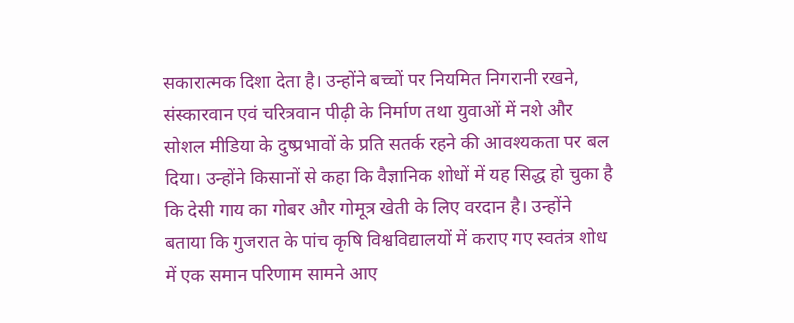सकारात्मक दिशा देता है। उन्होंने बच्चों पर नियमित निगरानी रखने, संस्कारवान एवं चरित्रवान पीढ़ी के निर्माण तथा युवाओं में नशे और सोशल मीडिया के दुष्प्रभावों के प्रति सतर्क रहने की आवश्यकता पर बल दिया। उन्होंने किसानों से कहा कि वैज्ञानिक शोधों में यह सिद्ध हो चुका है कि देसी गाय का गोबर और गोमूत्र खेती के लिए वरदान है। उन्होंने बताया कि गुजरात के पांच कृषि विश्वविद्यालयों में कराए गए स्वतंत्र शोध में एक समान परिणाम सामने आए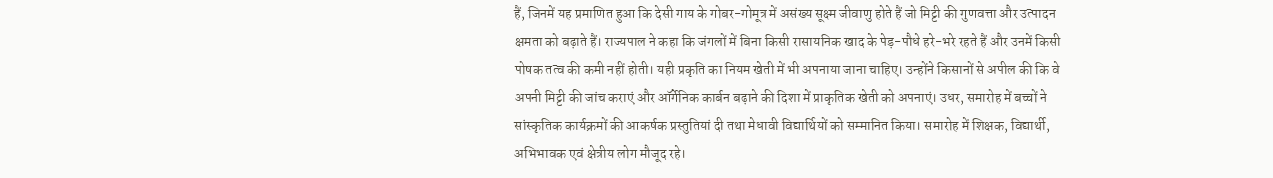हैं, जिनमें यह प्रमाणित हुआ कि देसी गाय के गोबर-गोमूत्र में असंख्य सूक्ष्म जीवाणु होते हैं जो मिट्टी की गुणवत्ता और उत्पादन क्षमता को बढ़ाते हैं। राज्यपाल ने कहा कि जंगलों में बिना किसी रासायनिक खाद के पेड़-पौधे हरे-भरे रहते हैं और उनमें किसी पोषक तत्व की कमी नहीं होती। यही प्रकृति का नियम खेती में भी अपनाया जाना चाहिए। उन्होंने किसानों से अपील की कि वे अपनी मिट्टी की जांच कराएं और ऑर्गेनिक कार्बन बढ़ाने की दिशा में प्राकृतिक खेती को अपनाएं। उधर, समारोह में बच्चों ने सांस्कृतिक कार्यक्रमों की आकर्षक प्रस्तुतियां दी तथा मेधावी विद्यार्थियों को सम्मानित किया। समारोह में शिक्षक, विद्यार्थी, अभिभावक एवं क्षेत्रीय लोग मौजूद रहे।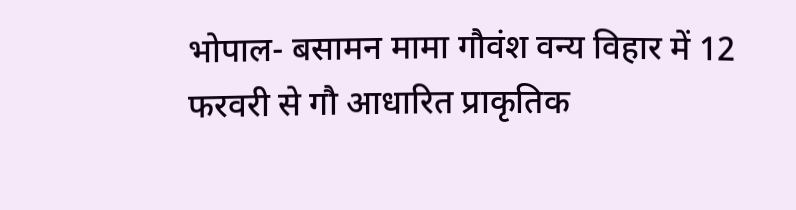भोपाल- बसामन मामा गौवंश वन्य विहार में 12 फरवरी से गौ आधारित प्राकृतिक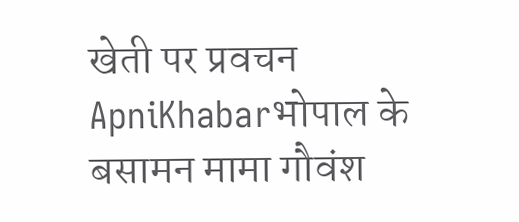खेती पर प्रवचन
ApniKhabarभोपाल के बसामन मामा गौवंश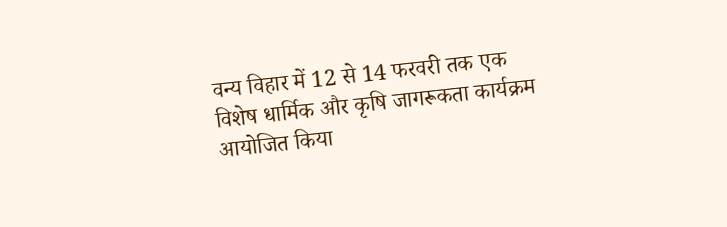वन्य विहार में 12 से 14 फरवरी तक एक विशेष धार्मिक और कृषि जागरूकता कार्यक्रम आयोजित किया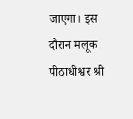जाएगा। इस दौरान मलूक पीठाधीश्वर श्री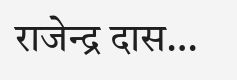राजेन्द्र दास…